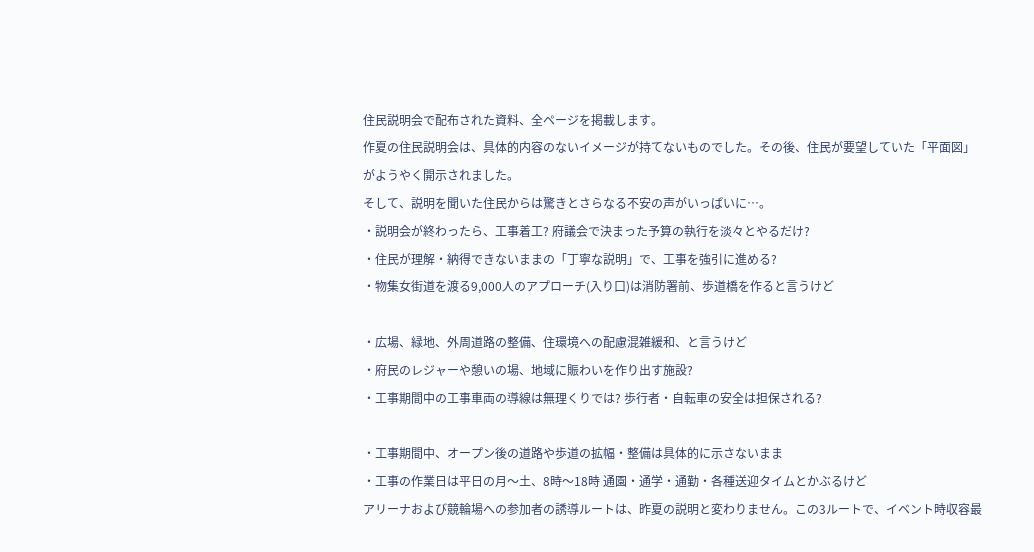住民説明会で配布された資料、全ページを掲載します。
作夏の住民説明会は、具体的内容のないイメージが持てないものでした。その後、住民が要望していた「平面図」がようやく開示されました。
そして、説明を聞いた住民からは驚きとさらなる不安の声がいっぱいに…。
・説明会が終わったら、工事着工? 府議会で決まった予算の執行を淡々とやるだけ?
・住民が理解・納得できないままの「丁寧な説明」で、工事を強引に進める?
・物集女街道を渡る9,000人のアプローチ(入り口)は消防署前、歩道橋を作ると言うけど

・広場、緑地、外周道路の整備、住環境への配慮混雑緩和、と言うけど
・府民のレジャーや憩いの場、地域に賑わいを作り出す施設?
・工事期間中の工事車両の導線は無理くりでは? 歩行者・自転車の安全は担保される?

・工事期間中、オープン後の道路や歩道の拡幅・整備は具体的に示さないまま
・工事の作業日は平日の月〜土、8時〜18時 通園・通学・通勤・各種送迎タイムとかぶるけど
アリーナおよび競輪場への参加者の誘導ルートは、昨夏の説明と変わりません。この3ルートで、イベント時収容最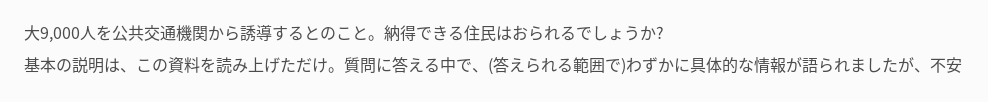大9,000人を公共交通機関から誘導するとのこと。納得できる住民はおられるでしょうか?
基本の説明は、この資料を読み上げただけ。質問に答える中で、(答えられる範囲で)わずかに具体的な情報が語られましたが、不安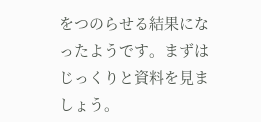をつのらせる結果になったようです。まずはじっくりと資料を見ましょう。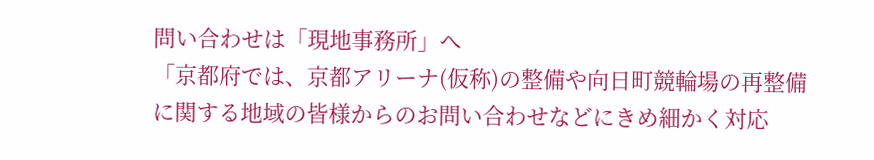問い合わせは「現地事務所」へ
「京都府では、京都アリーナ(仮称)の整備や向日町競輪場の再整備に関する地域の皆様からのお問い合わせなどにきめ細かく対応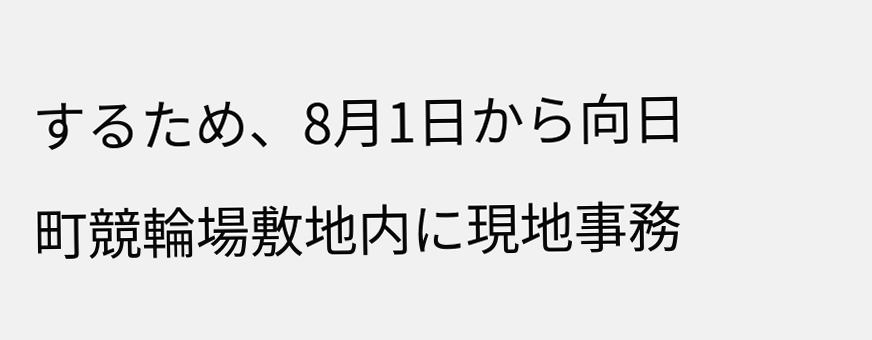するため、8月1日から向日町競輪場敷地内に現地事務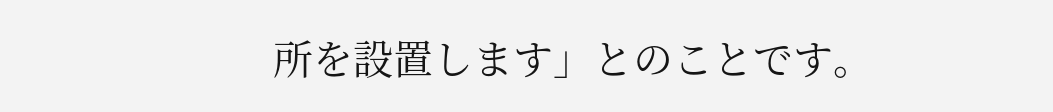所を設置します」とのことです。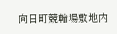向日町競輪場敷地内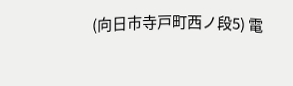(向日市寺戸町西ノ段5) 電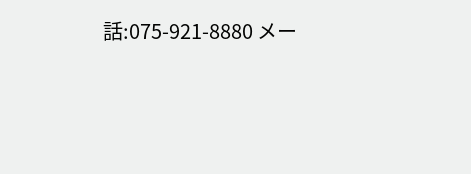話:075-921-8880 メー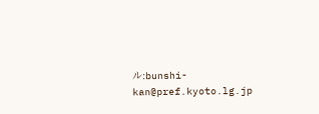ル:bunshi-kan@pref.kyoto.lg.jp